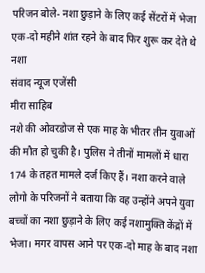परिजन बोले- नशा छुड़ाने के लिए कई सेंटरों में भेजा
एक-दो महीने शांत रहने के बाद फिर शुरू कर देते थे नशा
संवाद न्यूज एजेंसी
मीरा साहिब
नशे की ओवरडोज से एक माह के भीतर तीन युवाओं की मौत हो चुकी है। पुलिस ने तीनों मामलों में धारा 174 के तहत मामले दर्ज किए हैं। नशा करने वाले लोगो के परिजनों ने बताया कि वह उन्होंने अपने युवा बच्चों का नशा छुड़ाने के लिए कई नशामुक्ति केंद्रों में भेजा। मगर वापस आने पर एक-दो माह के बाद नशा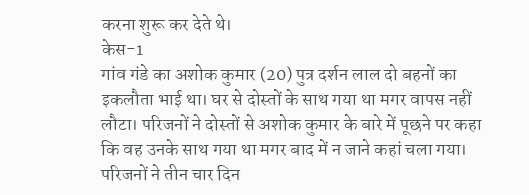करना शुरू कर देते थे।
केस-1
गांव गंडे का अशोक कुमार (20) पुत्र दर्शन लाल दो बहनों का इकलौता भाई था। घर से दोस्तों के साथ गया था मगर वापस नहीं लौटा। परिजनों ने दोस्तों से अशोक कुमार के बारे में पूछने पर कहा कि वह उनके साथ गया था मगर बाद में न जाने कहां चला गया। परिजनों ने तीन चार दिन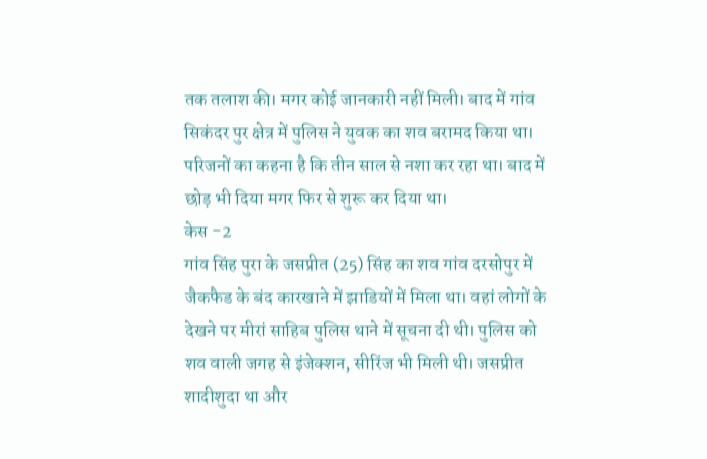तक तलाश की। मगर कोई जानकारी नहीं मिली। बाद में गांव सिकंदर पुर क्षेत्र में पुलिस ने युवक का शव बरामद किया था। परिजनों का कहना है कि तीन साल से नशा कर रहा था। बाद में छोड़ भी दिया मगर फिर से शुरू कर दिया था।
केस -2
गांव सिंह पुरा के जसप्रीत (25) सिंह का शव गांव दरसोपुर में जैकफैड के बंद कारखाने में झाडियों में मिला था। वहां लोगों के देखने पर मीरां साहिब पुलिस थाने में सूचना दी थी। पुलिस को शव वाली जगह से इंजेक्शन, सीरिंज भी मिली थी। जसप्रीत शादीशुदा था और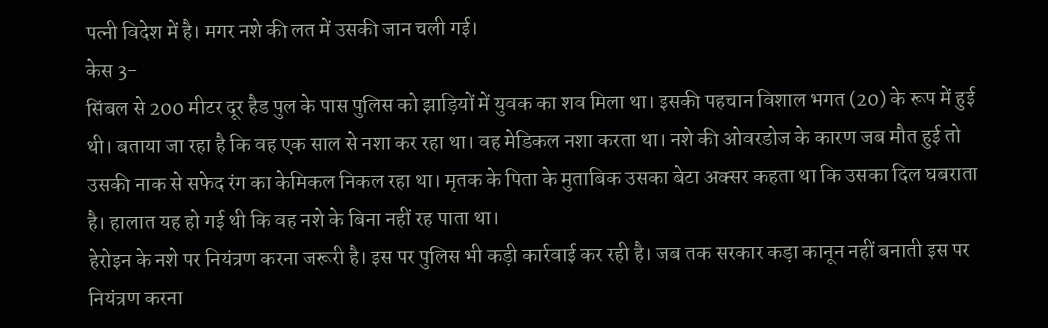पत्नी विदेश में है। मगर नशे की लत में उसकी जान चली गई।
केस 3-
सिंबल से 200 मीटर दूर हैड पुल के पास पुलिस को झाड़ियों में युवक का शव मिला था। इसकी पहचान विशाल भगत (20) के रूप में हुई थी। बताया जा रहा है कि वह एक साल से नशा कर रहा था। वह मेडिकल नशा करता था। नशे की ओवरडोज के कारण जब मौत हुई तो उसकी नाक से सफेद रंग का केमिकल निकल रहा था। मृतक के पिता के मुताबिक उसका बेटा अक्सर कहता था कि उसका दिल घबराता है। हालात यह हो गई थी कि वह नशे के बिना नहीं रह पाता था।
हेरोइन के नशे पर नियंत्रण करना जरूरी है। इस पर पुलिस भी कड़ी कार्रवाई कर रही है। जब तक सरकार कड़ा कानून नहीं बनाती इस पर नियंत्रण करना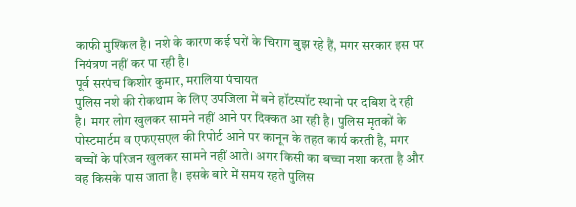काफी मुश्किल है। नशे के कारण कई घरों के चिराग बुझ रहे हैं, मगर सरकार इस पर नियंत्रण नहीं कर पा रही है।
पूर्व सरपंच किशोर कुमार, मरालिया पंचायत
पुलिस नशे की रोकथाम के लिए उपजिला में बने हॉटस्पॉट स्थानो पर दबिश दे रही है। मगर लोग खुलकर सामने नहीं आने पर दिक्कत आ रही है। पुलिस मृतकों के पोस्टमार्टम व एफएसएल की रिपोर्ट आने पर कानून के तहत कार्य करती है, मगर बच्चों के परिजन खुलकर सामने नहीं आते। अगर किसी का बच्चा नशा करता है और वह किसके पास जाता है। इसके बारे में समय रहते पुलिस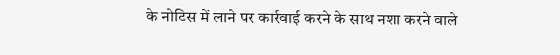के नोटिस में लाने पर कार्रवाई करने के साथ नशा करने वाले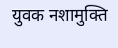युवक नशामुक्ति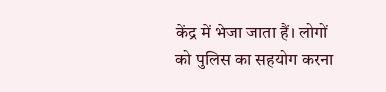केंद्र में भेजा जाता हैं। लोगों को पुलिस का सहयोग करना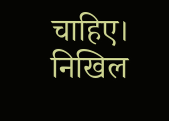चाहिए।
निखिल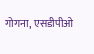गोगना, एसडीपीओ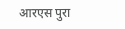आरएस पुरा